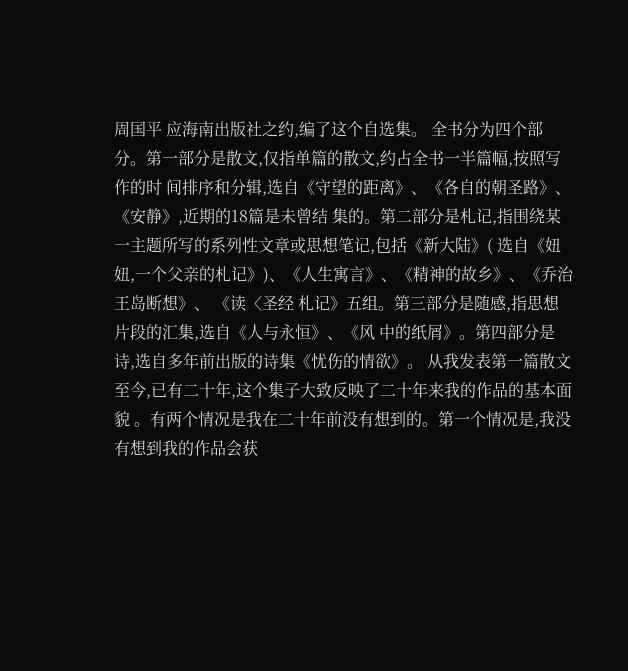周国平 应海南出版社之约,编了这个自选集。 全书分为四个部分。第一部分是散文,仅指单篇的散文,约占全书一半篇幅,按照写作的时 间排序和分辑,选自《守望的距离》、《各自的朝圣路》、《安静》,近期的18篇是未曾结 集的。第二部分是札记,指围绕某一主题所写的系列性文章或思想笔记,包括《新大陆》( 选自《妞妞,一个父亲的札记》)、《人生寓言》、《精神的故乡》、《乔治王岛断想》、 《读〈圣经 札记》五组。第三部分是随感,指思想片段的汇集,选自《人与永恒》、《风 中的纸屑》。第四部分是诗,选自多年前出版的诗集《忧伤的情欲》。 从我发表第一篇散文至今,已有二十年,这个集子大致反映了二十年来我的作品的基本面貌 。有两个情况是我在二十年前没有想到的。第一个情况是,我没有想到我的作品会获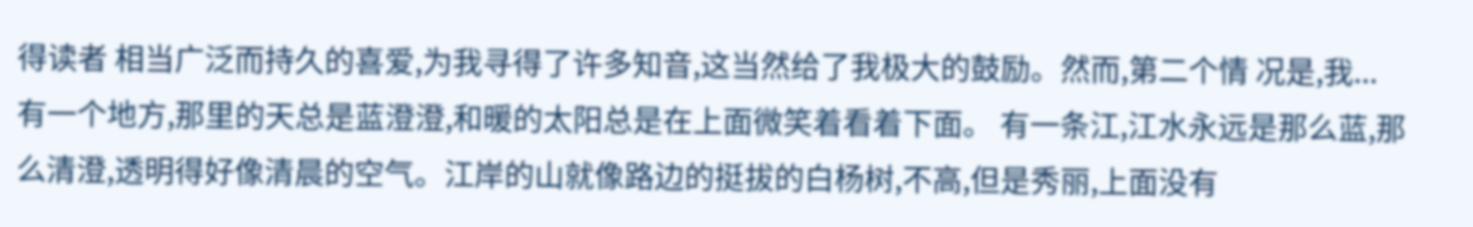得读者 相当广泛而持久的喜爱,为我寻得了许多知音,这当然给了我极大的鼓励。然而,第二个情 况是,我...
有一个地方,那里的天总是蓝澄澄,和暖的太阳总是在上面微笑着看着下面。 有一条江,江水永远是那么蓝,那么清澄,透明得好像清晨的空气。江岸的山就像路边的挺拔的白杨树,不高,但是秀丽,上面没有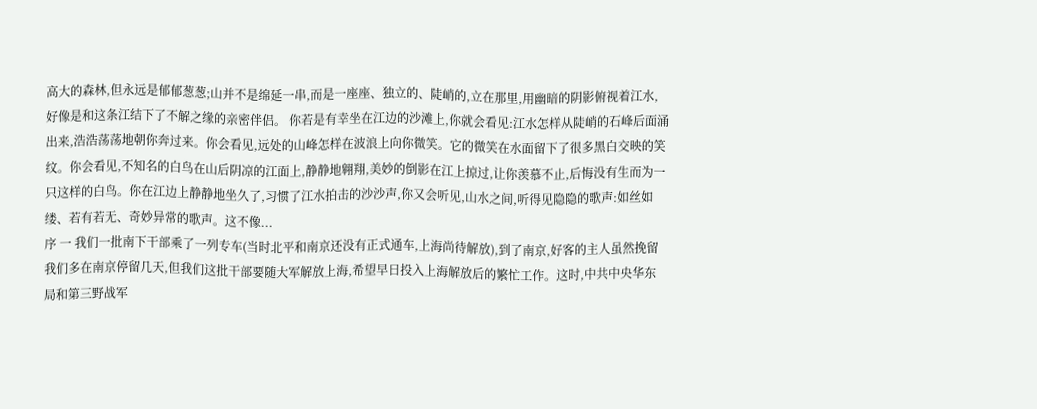高大的森林,但永远是郁郁葱葱;山并不是绵延一串,而是一座座、独立的、陡峭的,立在那里,用幽暗的阴影俯视着江水,好像是和这条江结下了不解之缘的亲密伴侣。 你若是有幸坐在江边的沙滩上,你就会看见:江水怎样从陡峭的石峰后面涌出来,浩浩荡荡地朝你奔过来。你会看见,远处的山峰怎样在波浪上向你微笑。它的微笑在水面留下了很多黑白交映的笑纹。你会看见,不知名的白鸟在山后阴凉的江面上,静静地翱翔,美妙的倒影在江上掠过,让你羡慕不止,后悔没有生而为一只这样的白鸟。你在江边上静静地坐久了,习惯了江水拍击的沙沙声,你又会听见,山水之间,听得见隐隐的歌声:如丝如缕、若有若无、奇妙异常的歌声。这不像...
序 一 我们一批南下干部乘了一列专车(当时北平和南京还没有正式通车,上海尚待解放),到了南京,好客的主人虽然挽留我们多在南京停留几天,但我们这批干部要随大军解放上海,希望早日投入上海解放后的繁忙工作。这时,中共中央华东局和第三野战军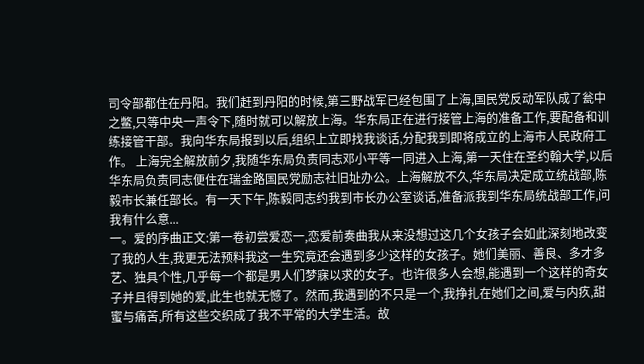司令部都住在丹阳。我们赶到丹阳的时候,第三野战军已经包围了上海,国民党反动军队成了瓮中之鳖,只等中央一声令下,随时就可以解放上海。华东局正在进行接管上海的准备工作,要配备和训练接管干部。我向华东局报到以后,组织上立即找我谈话,分配我到即将成立的上海市人民政府工作。 上海完全解放前夕,我随华东局负责同志邓小平等一同进入上海,第一天住在圣约翰大学,以后华东局负责同志便住在瑞金路国民党励志社旧址办公。上海解放不久,华东局决定成立统战部,陈毅市长兼任部长。有一天下午,陈毅同志约我到市长办公室谈话,准备派我到华东局统战部工作,问我有什么意...
一。爱的序曲正文:第一卷初尝爱恋一,恋爱前奏曲我从来没想过这几个女孩子会如此深刻地改变了我的人生,我更无法预料我这一生究竟还会遇到多少这样的女孩子。她们美丽、善良、多才多艺、独具个性,几乎每一个都是男人们梦寐以求的女子。也许很多人会想,能遇到一个这样的奇女子并且得到她的爱,此生也就无憾了。然而,我遇到的不只是一个,我挣扎在她们之间,爱与内疚,甜蜜与痛苦,所有这些交织成了我不平常的大学生活。故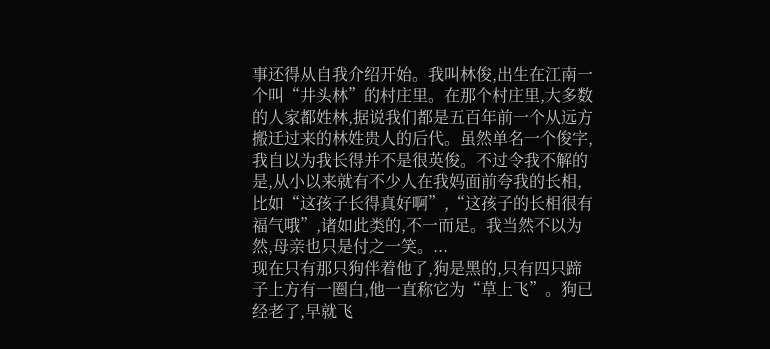事还得从自我介绍开始。我叫林俊,出生在江南一个叫“井头林”的村庄里。在那个村庄里,大多数的人家都姓林,据说我们都是五百年前一个从远方搬迁过来的林姓贵人的后代。虽然单名一个俊字,我自以为我长得并不是很英俊。不过令我不解的是,从小以来就有不少人在我妈面前夸我的长相,比如“这孩子长得真好啊”,“这孩子的长相很有福气哦”,诸如此类的,不一而足。我当然不以为然,母亲也只是付之一笑。...
现在只有那只狗伴着他了,狗是黑的,只有四只蹄子上方有一圈白,他一直称它为“草上飞”。狗已经老了,早就飞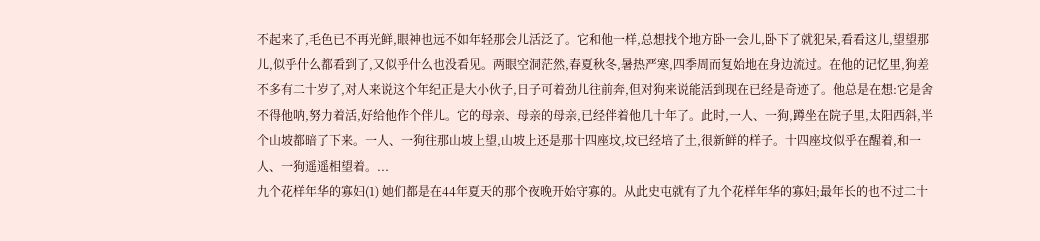不起来了,毛色已不再光鲜,眼神也远不如年轻那会儿活泛了。它和他一样,总想找个地方卧一会儿,卧下了就犯呆,看看这儿,望望那儿,似乎什么都看到了,又似乎什么也没看见。两眼空洞茫然,春夏秋冬,暑热严寒,四季周而复始地在身边流过。在他的记忆里,狗差不多有二十岁了,对人来说这个年纪正是大小伙子,日子可着劲儿往前奔,但对狗来说能活到现在已经是奇迹了。他总是在想:它是舍不得他呐,努力着活,好给他作个伴儿。它的母亲、母亲的母亲,已经伴着他几十年了。此时,一人、一狗,蹲坐在院子里,太阳西斜,半个山坡都暗了下来。一人、一狗往那山坡上望,山坡上还是那十四座坟,坟已经培了土,很新鲜的样子。十四座坟似乎在醒着,和一人、一狗遥遥相望着。...
九个花样年华的寡妇(1) 她们都是在44年夏天的那个夜晚开始守寡的。从此史屯就有了九个花样年华的寡妇;最年长的也不过二十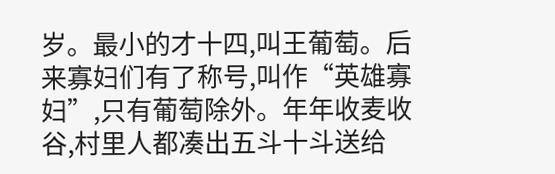岁。最小的才十四,叫王葡萄。后来寡妇们有了称号,叫作“英雄寡妇”,只有葡萄除外。年年收麦收谷,村里人都凑出五斗十斗送给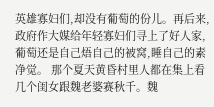英雄寡妇们,却没有葡萄的份儿。再后来,政府作大媒给年轻寡妇们寻上了好人家,葡萄还是自己焐自己的被窝,睡自己的素净觉。 那个夏天黄昏村里人都在集上看几个闺女跟魏老婆赛秋千。魏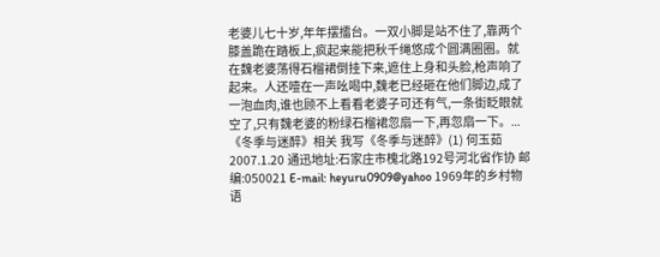老婆儿七十岁,年年摆擂台。一双小脚是站不住了,靠两个膝盖跪在踏板上,疯起来能把秋千绳悠成个圆满圈圈。就在魏老婆荡得石榴裙倒挂下来,遮住上身和头脸,枪声响了起来。人还噎在一声吆喝中,魏老已经砸在他们脚边,成了一泡血肉,谁也顾不上看看老婆子可还有气,一条街眨眼就空了,只有魏老婆的粉绿石榴裙忽扇一下,再忽扇一下。...
《冬季与迷醉》相关 我写《冬季与迷醉》(1) 何玉茹 2007.1.20 通迅地址:石家庄市槐北路192号河北省作协 邮编:050021 E-mail: heyuru0909@yahoo 1969年的乡村物语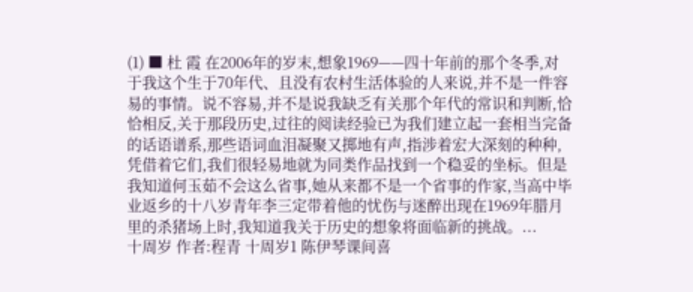(1) ■ 杜 霞 在2006年的岁末,想象1969——四十年前的那个冬季,对于我这个生于70年代、且没有农村生活体验的人来说,并不是一件容易的事情。说不容易,并不是说我缺乏有关那个年代的常识和判断,恰恰相反,关于那段历史,过往的阅读经验已为我们建立起一套相当完备的话语谱系,那些语词血泪凝聚又掷地有声,指涉着宏大深刻的种种,凭借着它们,我们很轻易地就为同类作品找到一个稳妥的坐标。但是我知道何玉茹不会这么省事,她从来都不是一个省事的作家,当高中毕业返乡的十八岁青年李三定带着他的忧伤与迷醉出现在1969年腊月里的杀猪场上时,我知道我关于历史的想象将面临新的挑战。...
十周岁 作者:程青 十周岁1 陈伊琴课间喜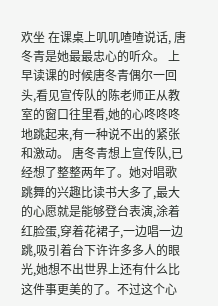欢坐 在课桌上叽叽喳喳说话, 唐冬青是她最最忠心的听众。 上早读课的时候唐冬青偶尔一回头,看见宣传队的陈老师正从教室的窗口往里看,她的心咚咚咚地跳起来,有一种说不出的紧张和激动。 唐冬青想上宣传队,已经想了整整两年了。她对唱歌跳舞的兴趣比读书大多了,最大的心愿就是能够登台表演,涂着红脸蛋,穿着花裙子,一边唱一边跳,吸引着台下许许多多人的眼光,她想不出世界上还有什么比这件事更美的了。不过这个心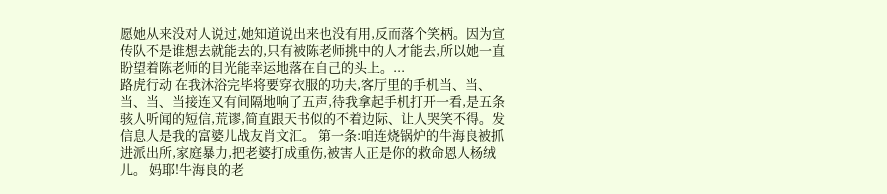愿她从来没对人说过,她知道说出来也没有用,反而落个笑柄。因为宣传队不是谁想去就能去的,只有被陈老师挑中的人才能去,所以她一直盼望着陈老师的目光能幸运地落在自己的头上。...
路虎行动 在我沐浴完毕将要穿衣服的功夫,客厅里的手机当、当、当、当、当接连又有间隔地响了五声,待我拿起手机打开一看,是五条骇人听闻的短信,荒谬,简直跟天书似的不着边际、让人哭笑不得。发信息人是我的富婆儿战友肖文汇。 第一条:咱连烧锅炉的牛海良被抓进派出所,家庭暴力,把老婆打成重伤,被害人正是你的救命恩人杨绒儿。 妈耶!牛海良的老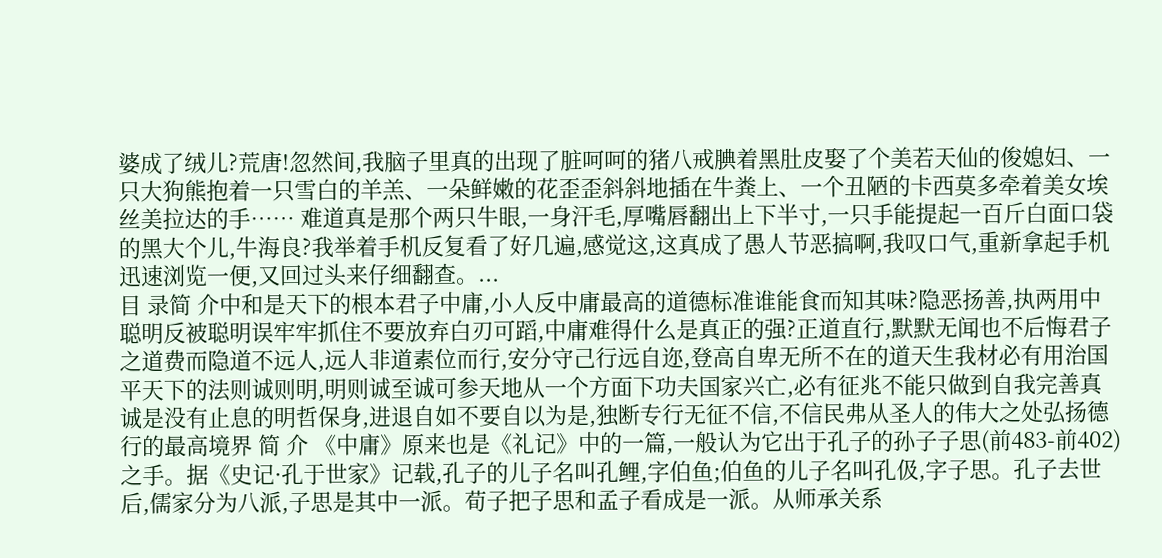婆成了绒儿?荒唐!忽然间,我脑子里真的出现了脏呵呵的猪八戒腆着黑肚皮娶了个美若天仙的俊媳妇、一只大狗熊抱着一只雪白的羊羔、一朵鲜嫩的花歪歪斜斜地插在牛粪上、一个丑陋的卡西莫多牵着美女埃丝美拉达的手…… 难道真是那个两只牛眼,一身汗毛,厚嘴唇翻出上下半寸,一只手能提起一百斤白面口袋的黑大个儿,牛海良?我举着手机反复看了好几遍,感觉这,这真成了愚人节恶搞啊,我叹口气,重新拿起手机迅速浏览一便,又回过头来仔细翻查。...
目 录简 介中和是天下的根本君子中庸,小人反中庸最高的道德标准谁能食而知其味?隐恶扬善,执两用中聪明反被聪明误牢牢抓住不要放弃白刃可蹈,中庸难得什么是真正的强?正道直行,默默无闻也不后悔君子之道费而隐道不远人,远人非道素位而行,安分守己行远自迩,登高自卑无所不在的道天生我材必有用治国平天下的法则诚则明,明则诚至诚可参天地从一个方面下功夫国家兴亡,必有征兆不能只做到自我完善真诚是没有止息的明哲保身,进退自如不要自以为是,独断专行无征不信,不信民弗从圣人的伟大之处弘扬德行的最高境界 简 介 《中庸》原来也是《礼记》中的一篇,一般认为它出于孔子的孙子子思(前483-前402)之手。据《史记·孔于世家》记载,孔子的儿子名叫孔鲤,字伯鱼;伯鱼的儿子名叫孔伋,字子思。孔子去世后,儒家分为八派,子思是其中一派。荀子把子思和孟子看成是一派。从师承关系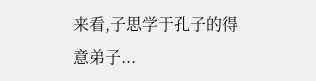来看,子思学于孔子的得意弟子...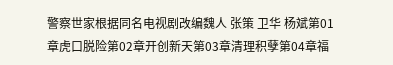警察世家根据同名电视剧改编魏人 张策 卫华 杨斌第01章虎口脱险第02章开创新天第03章清理积孽第04章福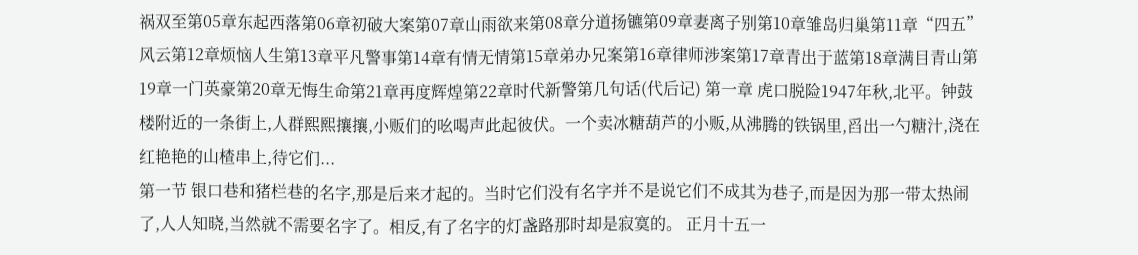祸双至第05章东起西落第06章初破大案第07章山雨欲来第08章分道扬镳第09章妻离子别第10章雏岛归巢第11章“四五”风云第12章烦恼人生第13章平凡警事第14章有情无情第15章弟办兄案第16章律师涉案第17章青出于蓝第18章满目青山第19章一门英豪第20章无悔生命第21章再度辉煌第22章时代新警第几句话(代后记) 第一章 虎口脱险1947年秋,北平。钟鼓楼附近的一条街上,人群熙熙攘攘,小贩们的吆喝声此起彼伏。一个卖冰糖葫芦的小贩,从沸腾的铁锅里,舀出一勺糖汁,浇在红艳艳的山楂串上,待它们...
第一节 银口巷和猪栏巷的名字,那是后来才起的。当时它们没有名字并不是说它们不成其为巷子,而是因为那一带太热闹了,人人知晓,当然就不需要名字了。相反,有了名字的灯盏路那时却是寂寞的。 正月十五一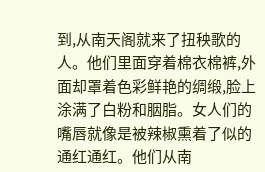到,从南天阁就来了扭秧歌的人。他们里面穿着棉衣棉裤,外面却罩着色彩鲜艳的绸缎,脸上涂满了白粉和胭脂。女人们的嘴唇就像是被辣椒熏着了似的通红通红。他们从南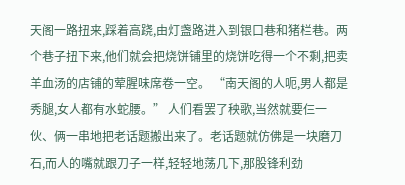天阁一路扭来,踩着高跷,由灯盏路进入到银口巷和猪栏巷。两个巷子扭下来,他们就会把烧饼铺里的烧饼吃得一个不剩,把卖羊血汤的店铺的荤腥味席卷一空。 “南天阁的人呃,男人都是秀腿,女人都有水蛇腰。” 人们看罢了秧歌,当然就要仨一伙、俩一串地把老话题搬出来了。老话题就仿佛是一块磨刀石,而人的嘴就跟刀子一样,轻轻地荡几下,那股锋利劲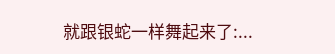就跟银蛇一样舞起来了:...